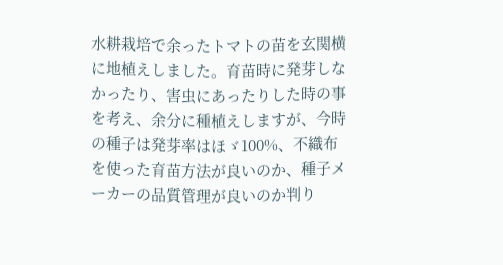水耕栽培で余ったトマトの苗を玄関横に地植えしました。育苗時に発芽しなかったり、害虫にあったりした時の事を考え、余分に種植えしますが、今時の種子は発芽率はほゞ100%、不織布を使った育苗方法が良いのか、種子メーカーの品質管理が良いのか判り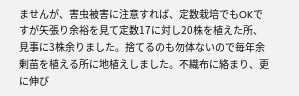ませんが、害虫被害に注意すれば、定数栽培でもOKですが矢張り余裕を見て定数17に対し20株を植えた所、見事に3株余りました。捨てるのも勿体ないので毎年余剰苗を植える所に地植えしました。不織布に絡まり、更に伸び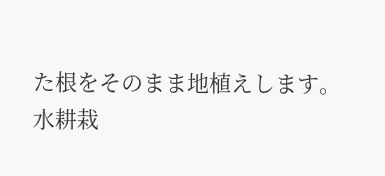た根をそのまま地植えします。
水耕栽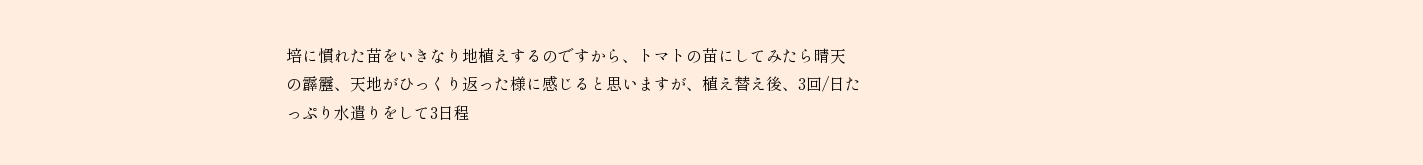培に慣れた苗をいきなり地植えするのですから、トマトの苗にしてみたら晴天の霹靂、天地がひっくり返った様に感じると思いますが、植え替え後、3回/日たっぷり水遣りをして3日程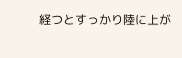経つとすっかり陸に上が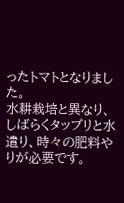ったトマトとなりました。
水耕栽培と異なり、しばらくタップリと水遣り、時々の肥料やりが必要です。